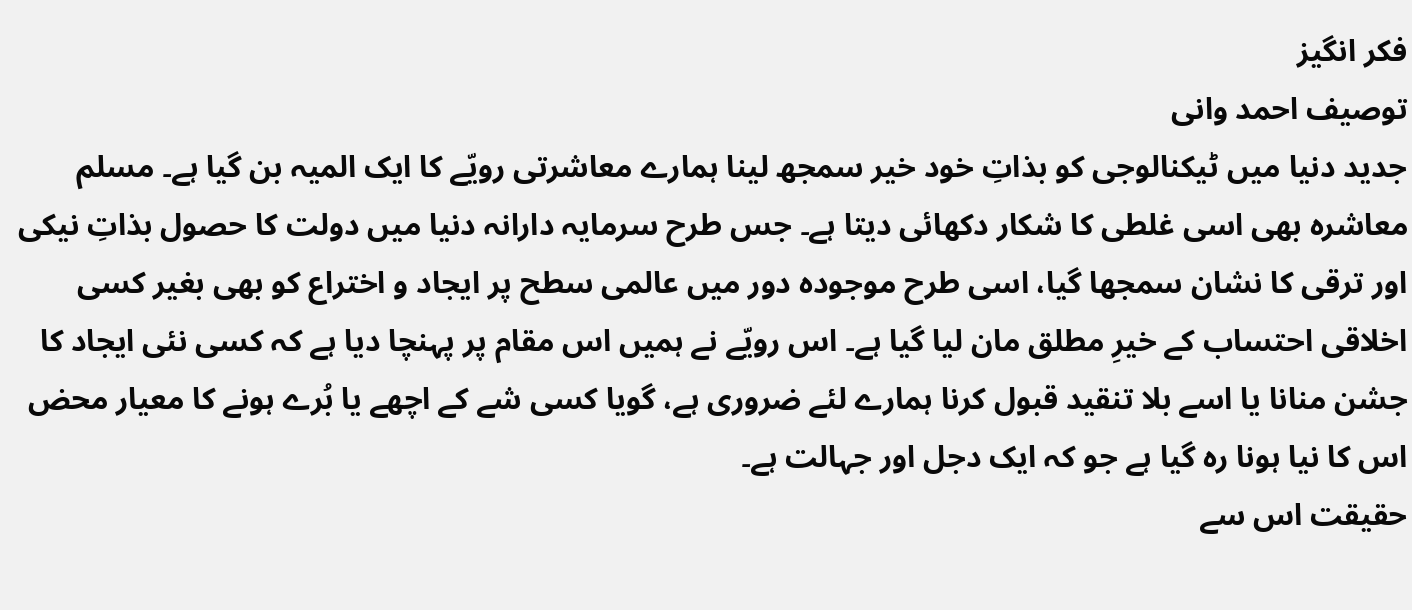فکر انگیز
توصیف احمد وانی
جدید دنیا میں ٹیکنالوجی کو بذاتِ خود خیر سمجھ لینا ہمارے معاشرتی رویّے کا ایک المیہ بن گیا ہے۔ مسلم معاشرہ بھی اسی غلطی کا شکار دکھائی دیتا ہے۔ جس طرح سرمایہ دارانہ دنیا میں دولت کا حصول بذاتِ نیکی اور ترقی کا نشان سمجھا گیا، اسی طرح موجودہ دور میں عالمی سطح پر ایجاد و اختراع کو بھی بغیر کسی اخلاقی احتساب کے خیرِ مطلق مان لیا گیا ہے۔ اس رویّے نے ہمیں اس مقام پر پہنچا دیا ہے کہ کسی نئی ایجاد کا جشن منانا یا اسے بلا تنقید قبول کرنا ہمارے لئے ضروری ہے، گویا کسی شے کے اچھے یا بُرے ہونے کا معیار محض اس کا نیا ہونا رہ گیا ہے جو کہ ایک دجل اور جہالت ہے۔
حقیقت اس سے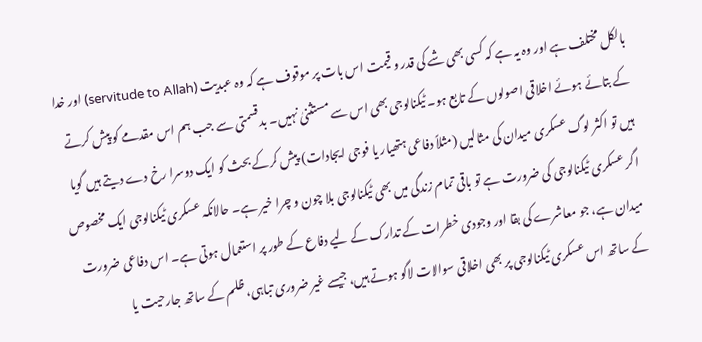بالکل مختلف ہے اور وہ یہ ہے کہ کسی بھی شے کی قدر و قیمت اس بات پر موقوف ہے کہ وہ عبدیت (servitude to Allah) اور خدا کے بتائے ہوئے اخلاقی اصولوں کے تابع ہو۔ ٹیکنالوجی بھی اس سے مستثنیٰ نہیں۔ بدقسمتی سے جب ہم اس مقدمے کو پیش کرتے ہیں تو اکثر لوگ عسکری میدان کی مثالیں (مثلاً دفاعی ہتھیار یا فوجی ایجادات) پیش کرکے بحث کو ایک دوسرا رخ دے دیتے ہیں گویا اگر عسکری ٹیکنالوجی کی ضرورت ہے تو باقی تمام زندگی میں بھی ٹیکنالوجی بلا چون و چرا خیر ہے۔ حالانکہ عسکری ٹیکنالوجی ایک مخصوص میدان ہے، جو معاشرے کی بقا اور وجودی خطرات کے تدارک کے لیے دفاع کے طور پر استعمال ہوتی ہے۔ اس دفاعی ضرورت کے ساتھ اس عسکری ٹیکنالوجی پر بھی اخلاقی سوالات لاگو ہوتے ہیں، جیسے غیر ضروری تباہی، ظلم کے ساتھ جارحیت یا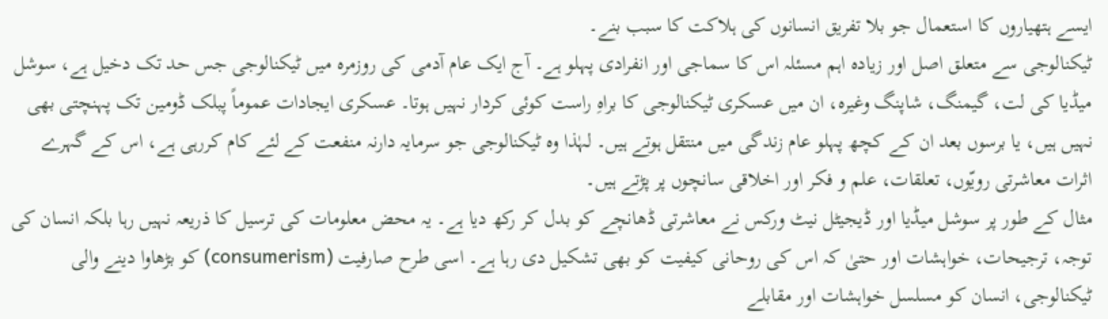ایسے ہتھیاروں کا استعمال جو بلا تفریق انسانوں کی ہلاکت کا سبب بنے۔
ٹیکنالوجی سے متعلق اصل اور زیادہ اہم مسئلہ اس کا سماجی اور انفرادی پہلو ہے۔ آج ایک عام آدمی کی روزمرہ میں ٹیکنالوجی جس حد تک دخیل ہے، سوشل میڈیا کی لت، گیمنگ، شاپنگ وغیرہ، ان میں عسکری ٹیکنالوجی کا براہِ راست کوئی کردار نہیں ہوتا۔ عسکری ایجادات عموماً پبلک ڈومین تک پہنچتی بھی نہیں ہیں، یا برسوں بعد ان کے کچھ پہلو عام زندگی میں منتقل ہوتے ہیں۔ لہٰذا وہ ٹیکنالوجی جو سرمایہ دارنہ منفعت کے لئے کام کررہی ہے، اس کے گہرے اثرات معاشرتی رویّوں، تعلقات، علم و فکر اور اخلاقی سانچوں پر پڑتے ہیں۔
مثال کے طور پر سوشل میڈیا اور ڈیجیٹل نیٹ ورکس نے معاشرتی ڈھانچے کو بدل کر رکھ دیا ہے۔ یہ محض معلومات کی ترسیل کا ذریعہ نہیں رہا بلکہ انسان کی توجہ، ترجیحات، خواہشات اور حتیٰ کہ اس کی روحانی کیفیت کو بھی تشکیل دی رہا ہے۔ اسی طرح صارفیت (consumerism) کو بڑھاوا دینے والی ٹیکنالوجی، انسان کو مسلسل خواہشات اور مقابلے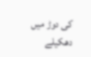کی دوڑ میں دھکیلے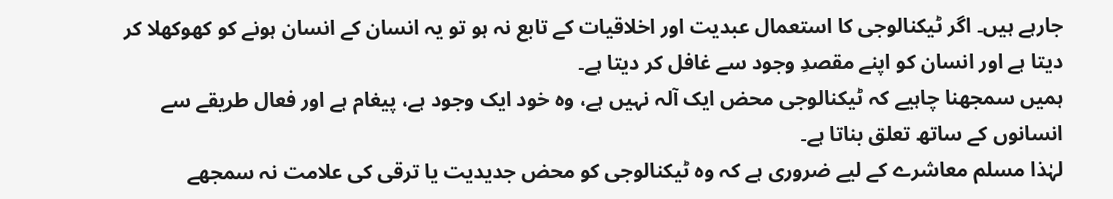جارہے ہیں۔ اگر ٹیکنالوجی کا استعمال عبدیت اور اخلاقیات کے تابع نہ ہو تو یہ انسان کے انسان ہونے کو کھوکھلا کر دیتا ہے اور انسان کو اپنے مقصدِ وجود سے غافل کر دیتا ہے۔
ہمیں سمجھنا چاہیے کہ ٹیکنالوجی محض ایک آلہ نہیں ہے، وہ خود ایک وجود ہے، پیغام ہے اور فعال طریقے سے انسانوں کے ساتھ تعلق بناتا ہے۔
لہٰذا مسلم معاشرے کے لیے ضروری ہے کہ وہ ٹیکنالوجی کو محض جدیدیت یا ترقی کی علامت نہ سمجھے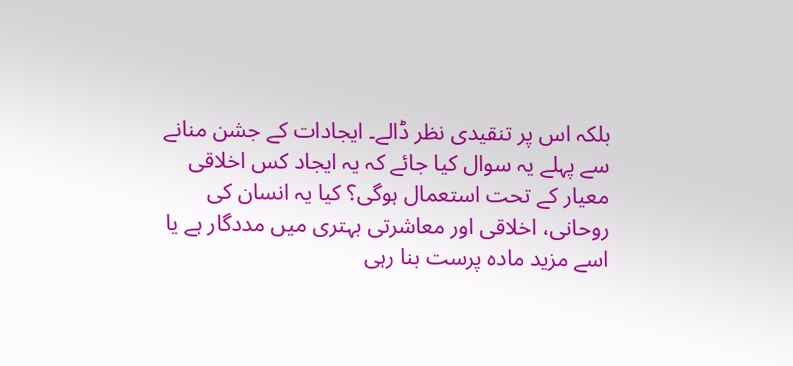بلکہ اس پر تنقیدی نظر ڈالے۔ ایجادات کے جشن منانے سے پہلے یہ سوال کیا جائے کہ یہ ایجاد کس اخلاقی معیار کے تحت استعمال ہوگی؟ کیا یہ انسان کی روحانی، اخلاقی اور معاشرتی بہتری میں مددگار ہے یا اسے مزید مادہ پرست بنا رہی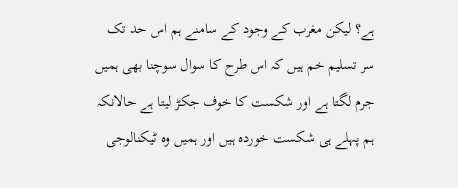ہے؟ لیکن مغرب کے وجود کے سامنے ہم اس حد تک سر تسلیم خم ہیں کہ اس طرح کا سوال سوچنا بھی ہمیں جرم لگتا ہے اور شکست کا خوف جکڑ لیتا ہے حالانکہ ہم پہلے ہی شکست خوردہ ہیں اور ہمیں وہ ٹیکنالوجی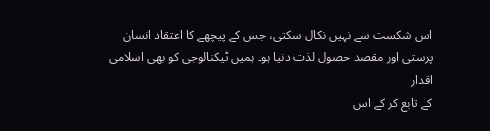اس شکست سے نہیں نکال سکتی، جس کے پیچھے کا اعتقاد انسان پرستی اور مقصد حصول لذت دنیا ہو۔ ہمیں ٹیکنالوجی کو بھی اسلامی اقدار
کے تابع کر کے اس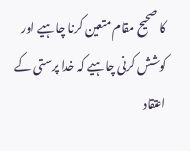کا صحیح مقام متعین کرنا چاہیے اور کوشش کرنی چاہیے کہ خدا پرستی کے اعتقاد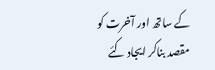کے ساتھ اور آخرت کو مقصد بناکر ایجاد کئے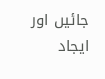جائیں اور ایجاد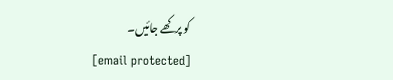کو پرکھے جائیں۔
[email protected]